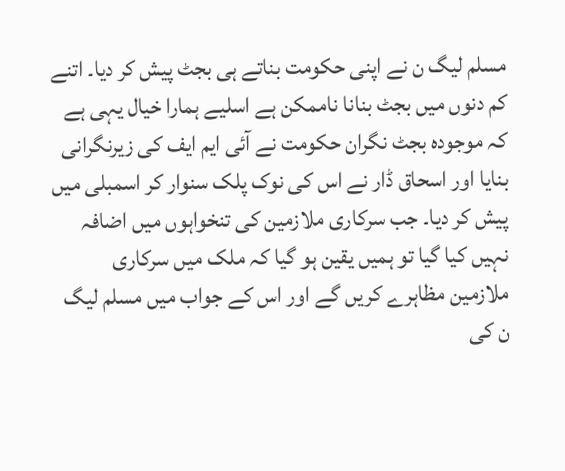مسلم لیگ ن نے اپنی حکومت بناتے ہی بجٹ پیش کر دیا۔ اتنے کم دنوں میں بجٹ بنانا ناممکن ہے اسلیے ہمارا خیال یہی ہے کہ موجودہ بجٹ نگران حکومت نے آئی ایم ایف کی زیرنگرانی بنایا اور اسحاق ڈار نے اس کی نوک پلک سنوار کر اسمبلی میں پیش کر دیا۔ جب سرکاری ملازمین کی تنخواہوں میں اضافہ نہیں کیا گیا تو ہمیں یقین ہو گیا کہ ملک میں سرکاری ملازمین مظاہرے کریں گے اور اس کے جواب میں مسلم لیگ ن کی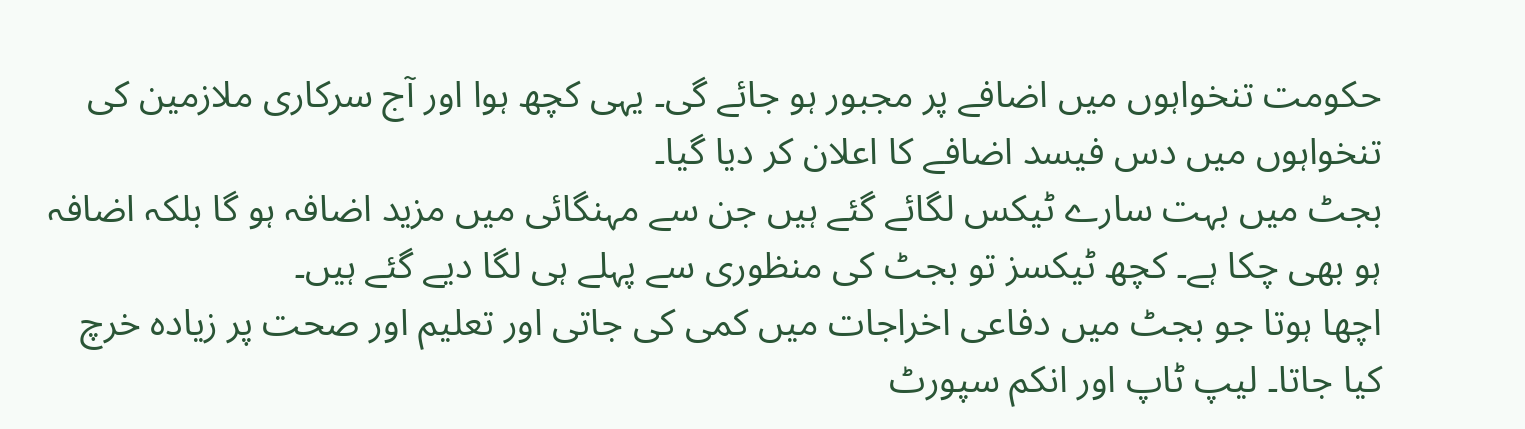حکومت تنخواہوں میں اضافے پر مجبور ہو جائے گی۔ یہی کچھ ہوا اور آج سرکاری ملازمین کی تنخواہوں میں دس فیسد اضافے کا اعلان کر دیا گیا۔
بجٹ میں بہت سارے ٹیکس لگائے گئے ہیں جن سے مہنگائی میں مزید اضافہ ہو گا بلکہ اضافہ ہو بھی چکا ہے۔ کچھ ٹیکسز تو بجٹ کی منظوری سے پہلے ہی لگا دیے گئے ہیں۔
اچھا ہوتا جو بجٹ میں دفاعی اخراجات میں کمی کی جاتی اور تعلیم اور صحت پر زیادہ خرچ کیا جاتا۔ لیپ ٹاپ اور انکم سپورٹ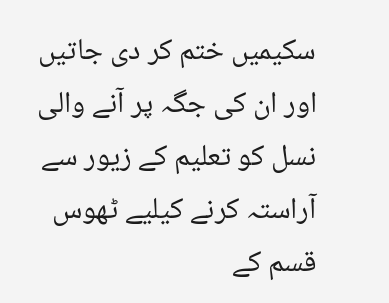سکیمیں ختم کر دی جاتیں اور ان کی جگہ پر آنے والی نسل کو تعلیم کے زیور سے آراستہ کرنے کیلیے ٹھوس قسم کے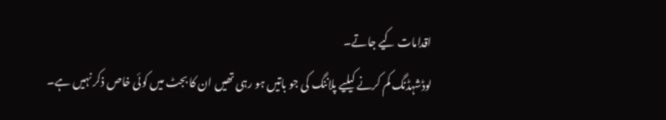اقدامات کیے جاتے۔
لوڈشہڈنگ کم کرنے کیلیے پلاننگ کی جو باتیں ہو رہی تھیں ان کا بجٹ میں کوئی خاص ذکر نہیں ہے۔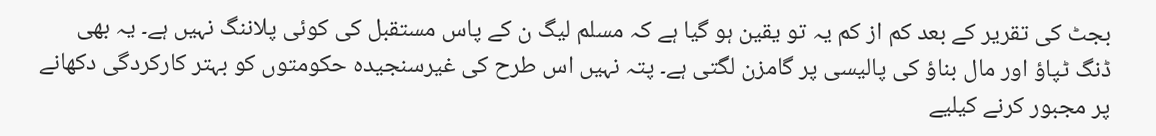بجٹ کی تقریر کے بعد کم از کم یہ تو یقین ہو گیا ہے کہ مسلم لیگ ن کے پاس مستقبل کی کوئی پلاننگ نہیں ہے۔ یہ بھی ڈنگ ٹپاؤ اور مال بناؤ کی پالیسی پر گامزن لگتی ہے۔ پتہ نہیں اس طرح کی غیرسنجیدہ حکومتوں کو بہتر کارکردگی دکھانے پر مجبور کرنے کیلیے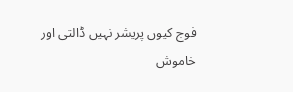فوج کیوں پریشر نہیں ڈالتی اور خاموش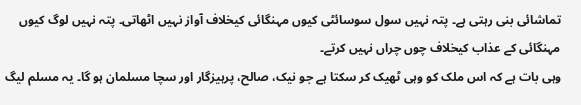تماشائی بنی رہتی ہے۔ پتہ نہیں سول سوسائٹی کیوں مہنگائی کیخلاف آواز نہیں اٹھاتی۔ پتہ نہیں لوگ کیوں مہنگائی کے عذاب کیخلاف چوں چراں نہیں کرتے۔
وہی بات ہے کہ اس ملک کو وہی ٹھیک کر سکتا ہے جو نیک، صالح، پرہیزگار اور سچا مسلمان ہو گا۔ یہ مسلم لیگ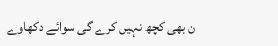ن بھی کچھ نہیں کرے گی سوائے دکھاوے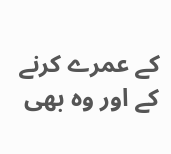کے عمرے کرنے کے اور وہ بھی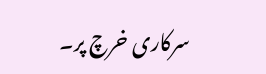سرکاری خرچ پر۔